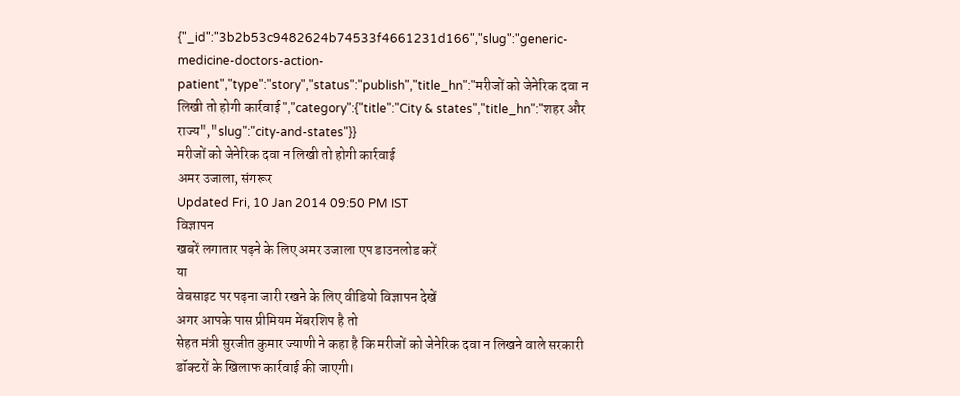{"_id":"3b2b53c9482624b74533f4661231d166","slug":"generic-medicine-doctors-action-patient","type":"story","status":"publish","title_hn":"मरीजों को जेनेरिक दवा न लिखी तो होगी कार्रवाई ","category":{"title":"City & states","title_hn":"शहर और राज्य","slug":"city-and-states"}}
मरीजों को जेनेरिक दवा न लिखी तो होगी कार्रवाई
अमर उजाला, संगरूर
Updated Fri, 10 Jan 2014 09:50 PM IST
विज्ञापन
खबरें लगातार पढ़ने के लिए अमर उजाला एप डाउनलोड करें
या
वेबसाइट पर पढ़ना जारी रखने के लिए वीडियो विज्ञापन देखें
अगर आपके पास प्रीमियम मेंबरशिप है तो
सेहत मंत्री सुरजीत कुमार ज्याणी ने कहा है कि मरीजों को जेनेरिक दवा न लिखने वाले सरकारी डॉक्टरों के खिलाफ कार्रवाई की जाएगी।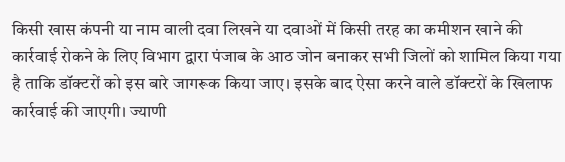किसी खास कंपनी या नाम वाली दवा लिखने या दवाओं में किसी तरह का कमीशन खाने की कार्रवाई रोकने के लिए विभाग द्वारा पंजाब के आठ जोन बनाकर सभी जिलों को शामिल किया गया है ताकि डॉक्टरों को इस बारे जागरूक किया जाए। इसके बाद ऐसा करने वाले डॉक्टरों के खिलाफ कार्रवाई की जाएगी। ज्याणी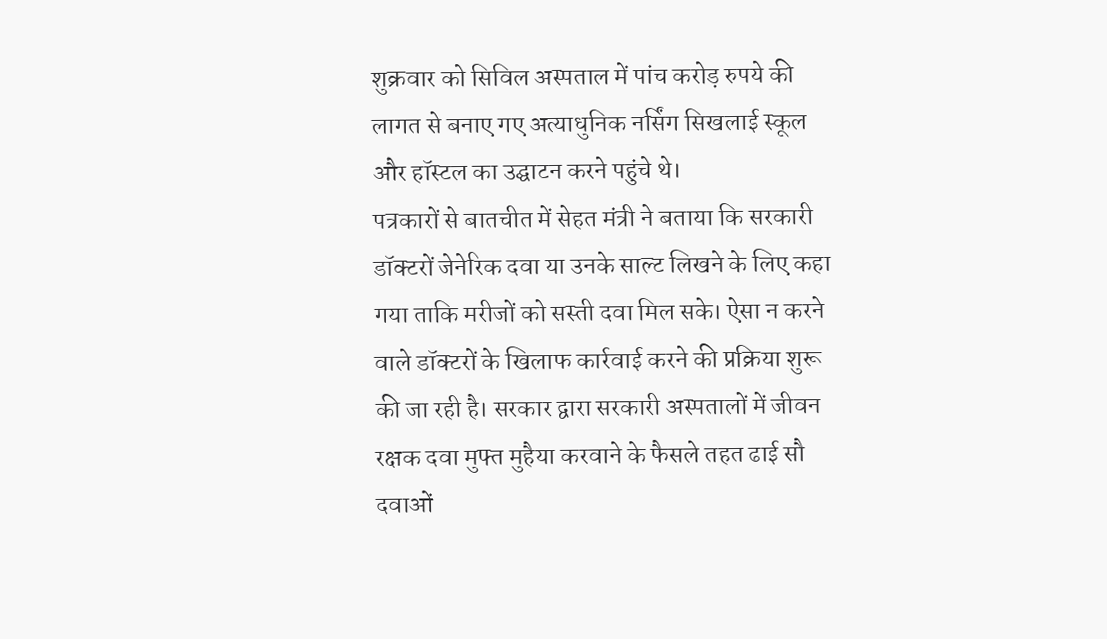शुक्रवार को सिविल अस्पताल में पांच करोड़ रुपये की लागत से बनाए गए अत्याधुनिक नर्सिंग सिखलाई स्कूल और हॉस्टल का उद्घाटन करने पहुंचे थे।
पत्रकारों से बातचीत में सेहत मंत्री ने बताया कि सरकारी डॉक्टरों जेनेरिक दवा या उनके साल्ट लिखने के लिए कहा गया ताकि मरीजों को सस्ती दवा मिल सके। ऐसा न करने वाले डॉक्टरों के खिलाफ कार्रवाई करने की प्रक्रिया शुरू की जा रही है। सरकार द्वारा सरकारी अस्पतालों में जीवन रक्षक दवा मुफ्त मुहैया करवाने के फैसले तहत ढाई सौ दवाओं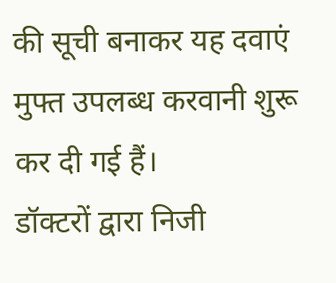की सूची बनाकर यह दवाएं मुफ्त उपलब्ध करवानी शुरू कर दी गई हैं।
डॉक्टरों द्वारा निजी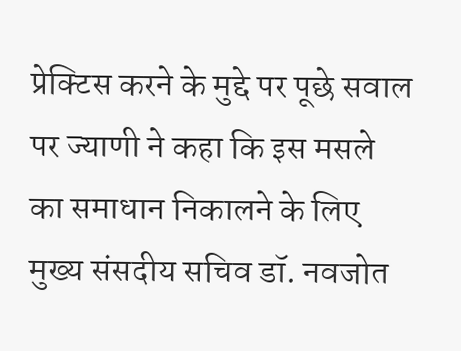प्रेक्टिस करने के मुद्दे पर पूछे सवाल पर ज्याणी ने कहा कि इस मसले का समाधान निकालने के लिए मुख्य संसदीय सचिव डॉ. नवजोत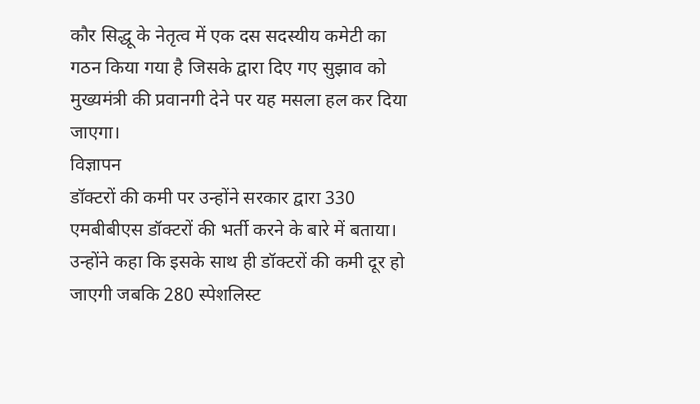कौर सिद्धू के नेतृत्व में एक दस सदस्यीय कमेटी का गठन किया गया है जिसके द्वारा दिए गए सुझाव को मुख्यमंत्री की प्रवानगी देने पर यह मसला हल कर दिया जाएगा।
विज्ञापन
डॉक्टरों की कमी पर उन्होंने सरकार द्वारा 330 एमबीबीएस डॉक्टरों की भर्ती करने के बारे में बताया। उन्होंने कहा कि इसके साथ ही डॉक्टरों की कमी दूर हो जाएगी जबकि 280 स्पेशलिस्ट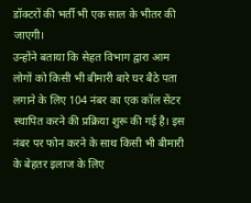डॉक्टरों की भर्ती भी एक साल के भीतर की जाएगी।
उन्होंने बताया कि सेहत विभाग द्वारा आम लोगों को किसी भी बीमारी बारे घर बैठे पता लगाने के लिए 104 नंबर का एक कॉल सेंटर स्थापित करने की प्रक्रिया शुरू की गई है। इस नंबर पर फोन करने के साथ किसी भी बीमारी के बेहतर इलाज के लिए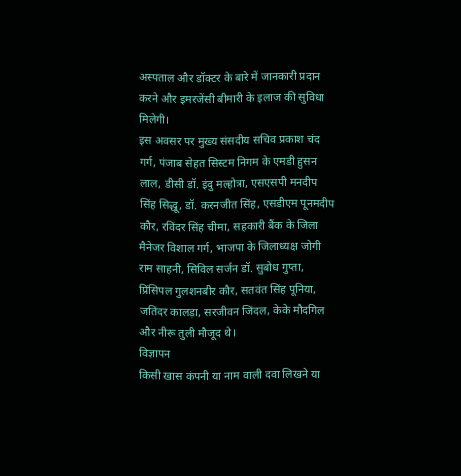अस्पताल और डॉक्टर के बारे में जानकारी प्रदान करने और इमरजेंसी बीमारी के इलाज की सुविधा मिलेगी।
इस अवसर पर मुख्य संसदीय सचिव प्रकाश चंद गर्ग, पंजाब सेहत सिस्टम निगम के एमडी हुसन लाल, डीसी डॉ. इंदु मल्होत्रा, एसएसपी मनदीप सिंह सिद्धू, डॉ. करनजीत सिंह, एसडीएम पूनमदीप कौर, रविंदर सिंह चीमा, सहकारी बैंक के जिला मैनेजर विशाल गर्ग, भाजपा के जिलाध्यक्ष जोगी राम साहनी, सिविल सर्जन डॉ. सुबोध गुप्ता, प्रिंसिपल गुलशनबीर कौर, सतवंत सिंह पूनिया, जतिंदर कालड़ा, सरजीवन जिंदल, केके मौदगिल और नीरू तुली मौजूद थे।
विज्ञापन
किसी खास कंपनी या नाम वाली दवा लिखने या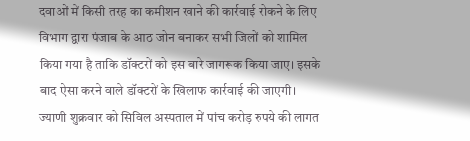दवाओं में किसी तरह का कमीशन खाने की कार्रवाई रोकने के लिए विभाग द्वारा पंजाब के आठ जोन बनाकर सभी जिलों को शामिल किया गया है ताकि डॉक्टरों को इस बारे जागरूक किया जाए। इसके बाद ऐसा करने वाले डॉक्टरों के खिलाफ कार्रवाई की जाएगी। ज्याणी शुक्रवार को सिविल अस्पताल में पांच करोड़ रुपये की लागत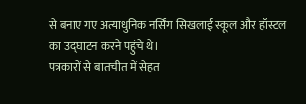से बनाए गए अत्याधुनिक नर्सिंग सिखलाई स्कूल और हॉस्टल का उद्घाटन करने पहुंचे थे।
पत्रकारों से बातचीत में सेहत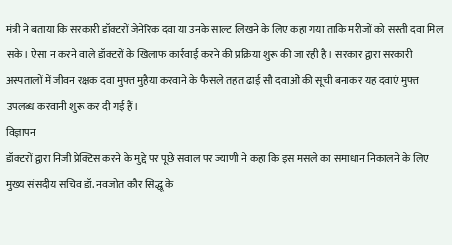मंत्री ने बताया कि सरकारी डॉक्टरों जेनेरिक दवा या उनके साल्ट लिखने के लिए कहा गया ताकि मरीजों को सस्ती दवा मिल सके। ऐसा न करने वाले डॉक्टरों के खिलाफ कार्रवाई करने की प्रक्रिया शुरू की जा रही है। सरकार द्वारा सरकारी अस्पतालों में जीवन रक्षक दवा मुफ्त मुहैया करवाने के फैसले तहत ढाई सौ दवाओं की सूची बनाकर यह दवाएं मुफ्त उपलब्ध करवानी शुरू कर दी गई हैं।
विज्ञापन
डॉक्टरों द्वारा निजी प्रेक्टिस करने के मुद्दे पर पूछे सवाल पर ज्याणी ने कहा कि इस मसले का समाधान निकालने के लिए मुख्य संसदीय सचिव डॉ. नवजोत कौर सिद्धू के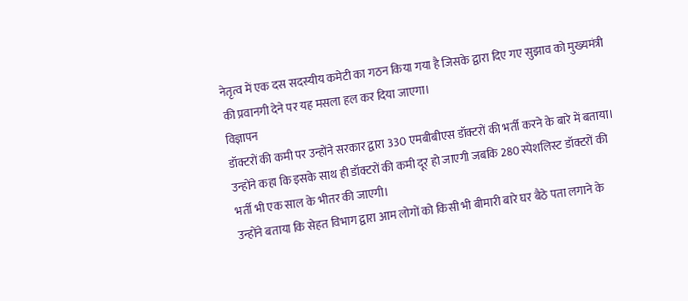नेतृत्व में एक दस सदस्यीय कमेटी का गठन किया गया है जिसके द्वारा दिए गए सुझाव को मुख्यमंत्री की प्रवानगी देने पर यह मसला हल कर दिया जाएगा।
विज्ञापन
डॉक्टरों की कमी पर उन्होंने सरकार द्वारा 330 एमबीबीएस डॉक्टरों की भर्ती करने के बारे में बताया। उन्होंने कहा कि इसके साथ ही डॉक्टरों की कमी दूर हो जाएगी जबकि 280 स्पेशलिस्ट डॉक्टरों की भर्ती भी एक साल के भीतर की जाएगी।
उन्होंने बताया कि सेहत विभाग द्वारा आम लोगों को किसी भी बीमारी बारे घर बैठे पता लगाने के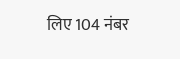लिए 104 नंबर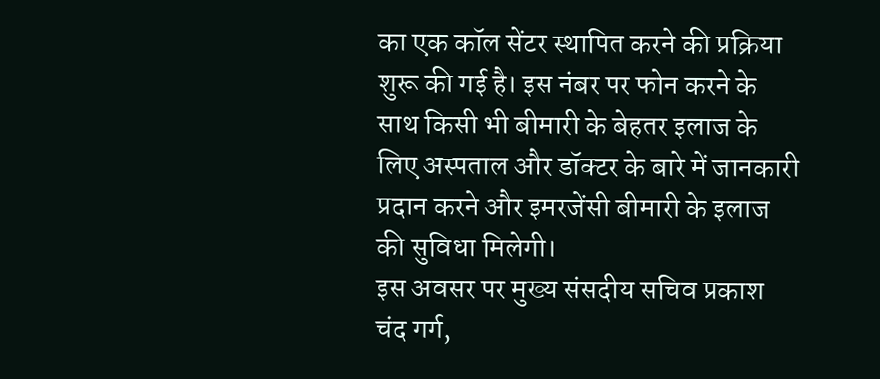का एक कॉल सेंटर स्थापित करने की प्रक्रिया शुरू की गई है। इस नंबर पर फोन करने के साथ किसी भी बीमारी के बेहतर इलाज के लिए अस्पताल और डॉक्टर के बारे में जानकारी प्रदान करने और इमरजेंसी बीमारी के इलाज की सुविधा मिलेगी।
इस अवसर पर मुख्य संसदीय सचिव प्रकाश चंद गर्ग,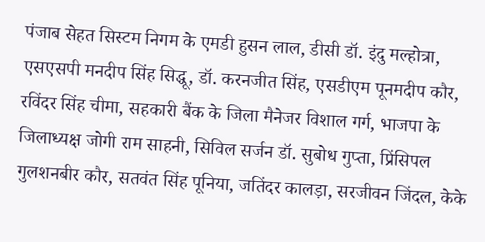पंजाब सेहत सिस्टम निगम के एमडी हुसन लाल, डीसी डॉ. इंदु मल्होत्रा, एसएसपी मनदीप सिंह सिद्धू, डॉ. करनजीत सिंह, एसडीएम पूनमदीप कौर, रविंदर सिंह चीमा, सहकारी बैंक के जिला मैनेजर विशाल गर्ग, भाजपा के जिलाध्यक्ष जोगी राम साहनी, सिविल सर्जन डॉ. सुबोध गुप्ता, प्रिंसिपल गुलशनबीर कौर, सतवंत सिंह पूनिया, जतिंदर कालड़ा, सरजीवन जिंदल, केके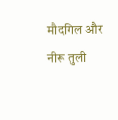मौदगिल और नीरू तुली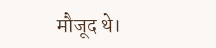मौजूद थे।